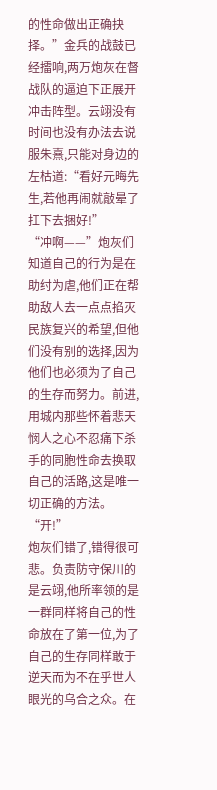的性命做出正确抉择。”金兵的战鼓已经擂响,两万炮灰在督战队的逼迫下正展开冲击阵型。云翊没有时间也没有办法去说服朱熹,只能对身边的左枯道:“看好元晦先生,若他再闹就敲晕了扛下去捆好!”
“冲啊——”炮灰们知道自己的行为是在助纣为虐,他们正在帮助敌人去一点点掐灭民族复兴的希望,但他们没有别的选择,因为他们也必须为了自己的生存而努力。前进,用城内那些怀着悲天悯人之心不忍痛下杀手的同胞性命去换取自己的活路,这是唯一切正确的方法。
“开!”
炮灰们错了,错得很可悲。负责防守保川的是云翊,他所率领的是一群同样将自己的性命放在了第一位,为了自己的生存同样敢于逆天而为不在乎世人眼光的乌合之众。在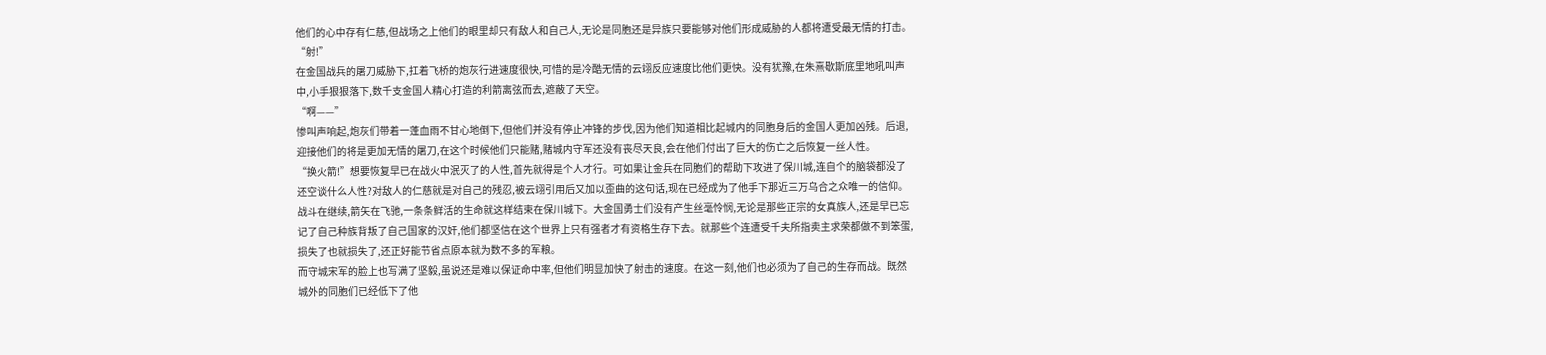他们的心中存有仁慈,但战场之上他们的眼里却只有敌人和自己人,无论是同胞还是异族只要能够对他们形成威胁的人都将遭受最无情的打击。
“射!”
在金国战兵的屠刀威胁下,扛着飞桥的炮灰行进速度很快,可惜的是冷酷无情的云翊反应速度比他们更快。没有犹豫,在朱熹歇斯底里地吼叫声中,小手狠狠落下,数千支金国人精心打造的利箭离弦而去,遮蔽了天空。
“啊——”
惨叫声响起,炮灰们带着一蓬血雨不甘心地倒下,但他们并没有停止冲锋的步伐,因为他们知道相比起城内的同胞身后的金国人更加凶残。后退,迎接他们的将是更加无情的屠刀,在这个时候他们只能赌,赌城内守军还没有丧尽天良,会在他们付出了巨大的伤亡之后恢复一丝人性。
“换火箭!”想要恢复早已在战火中泯灭了的人性,首先就得是个人才行。可如果让金兵在同胞们的帮助下攻进了保川城,连自个的脑袋都没了还空谈什么人性?对敌人的仁慈就是对自己的残忍,被云翊引用后又加以歪曲的这句话,现在已经成为了他手下那近三万乌合之众唯一的信仰。
战斗在继续,箭矢在飞驰,一条条鲜活的生命就这样结束在保川城下。大金国勇士们没有产生丝毫怜悯,无论是那些正宗的女真族人,还是早已忘记了自己种族背叛了自己国家的汉奸,他们都坚信在这个世界上只有强者才有资格生存下去。就那些个连遭受千夫所指卖主求荣都做不到笨蛋,损失了也就损失了,还正好能节省点原本就为数不多的军粮。
而守城宋军的脸上也写满了坚毅,虽说还是难以保证命中率,但他们明显加快了射击的速度。在这一刻,他们也必须为了自己的生存而战。既然城外的同胞们已经低下了他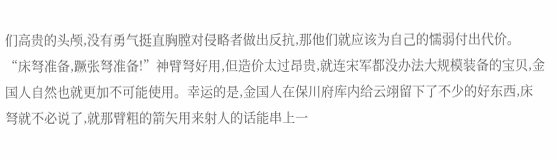们高贵的头颅,没有勇气挺直胸膛对侵略者做出反抗,那他们就应该为自己的懦弱付出代价。
“床弩准备,蹶张弩准备!”神臂弩好用,但造价太过昂贵,就连宋军都没办法大规模装备的宝贝,金国人自然也就更加不可能使用。幸运的是,金国人在保川府库内给云翊留下了不少的好东西,床弩就不必说了,就那臂粗的箭矢用来射人的话能串上一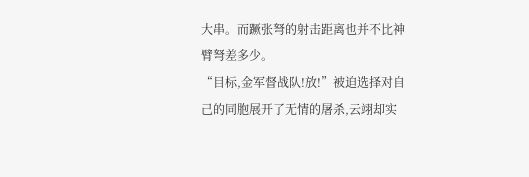大串。而蹶张弩的射击距离也并不比神臂弩差多少。
“目标,金军督战队!放!”被迫选择对自己的同胞展开了无情的屠杀,云翊却实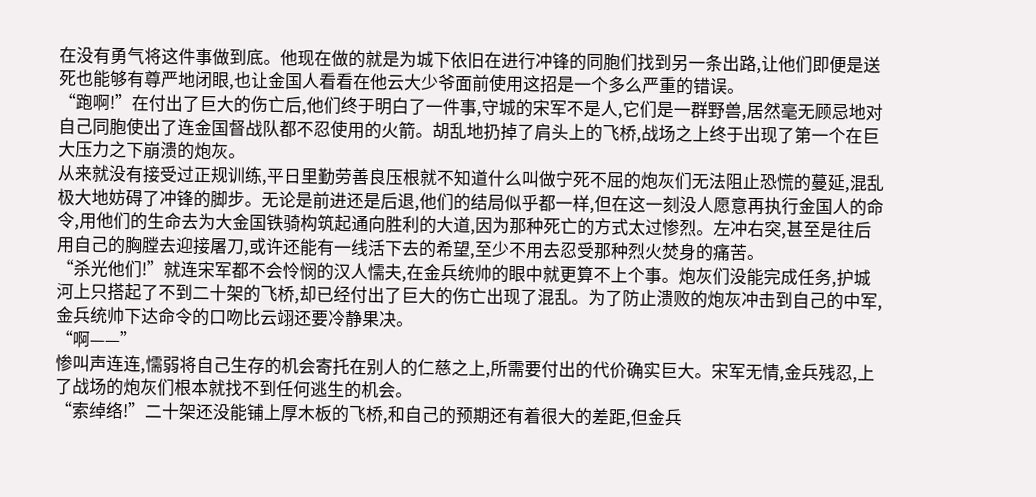在没有勇气将这件事做到底。他现在做的就是为城下依旧在进行冲锋的同胞们找到另一条出路,让他们即便是送死也能够有尊严地闭眼,也让金国人看看在他云大少爷面前使用这招是一个多么严重的错误。
“跑啊!”在付出了巨大的伤亡后,他们终于明白了一件事,守城的宋军不是人,它们是一群野兽,居然毫无顾忌地对自己同胞使出了连金国督战队都不忍使用的火箭。胡乱地扔掉了肩头上的飞桥,战场之上终于出现了第一个在巨大压力之下崩溃的炮灰。
从来就没有接受过正规训练,平日里勤劳善良压根就不知道什么叫做宁死不屈的炮灰们无法阻止恐慌的蔓延,混乱极大地妨碍了冲锋的脚步。无论是前进还是后退,他们的结局似乎都一样,但在这一刻没人愿意再执行金国人的命令,用他们的生命去为大金国铁骑构筑起通向胜利的大道,因为那种死亡的方式太过惨烈。左冲右突,甚至是往后用自己的胸膛去迎接屠刀,或许还能有一线活下去的希望,至少不用去忍受那种烈火焚身的痛苦。
“杀光他们!”就连宋军都不会怜悯的汉人懦夫,在金兵统帅的眼中就更算不上个事。炮灰们没能完成任务,护城河上只搭起了不到二十架的飞桥,却已经付出了巨大的伤亡出现了混乱。为了防止溃败的炮灰冲击到自己的中军,金兵统帅下达命令的口吻比云翊还要冷静果决。
“啊——”
惨叫声连连,懦弱将自己生存的机会寄托在别人的仁慈之上,所需要付出的代价确实巨大。宋军无情,金兵残忍,上了战场的炮灰们根本就找不到任何逃生的机会。
“索绰络!”二十架还没能铺上厚木板的飞桥,和自己的预期还有着很大的差距,但金兵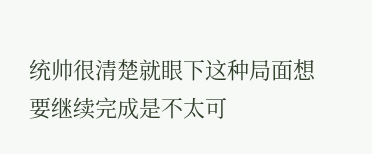统帅很清楚就眼下这种局面想要继续完成是不太可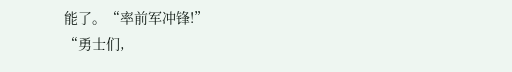能了。“率前军冲锋!”
“勇士们,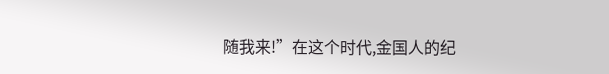随我来!”在这个时代,金国人的纪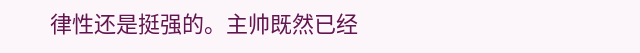律性还是挺强的。主帅既然已经